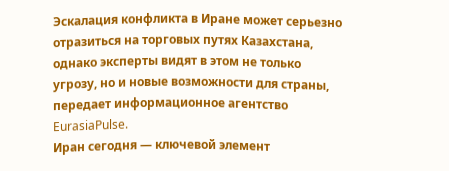Эскалация конфликта в Иране может серьезно отразиться на торговых путях Казахстана, однако эксперты видят в этом не только угрозу, но и новые возможности для страны, передает информационное агентство EurasiaPulse.
Иран сегодня — ключевой элемент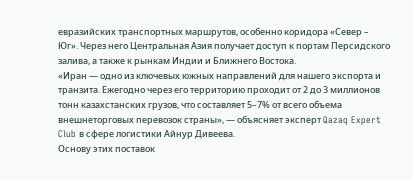евразийских транспортных маршрутов, особенно коридора «Север – Юг». Через него Центральная Азия получает доступ к портам Персидского залива, а также к рынкам Индии и Ближнего Востока.
«Иран — одно из ключевых южных направлений для нашего экспорта и транзита. Ежегодно через его территорию проходит от 2 до 3 миллионов тонн казахстанских грузов, что составляет 5–7% от всего объема внешнеторговых перевозок страны», — объясняет эксперт Qazaq Expert Club в сфере логистики Айнур Дивеева.
Основу этих поставок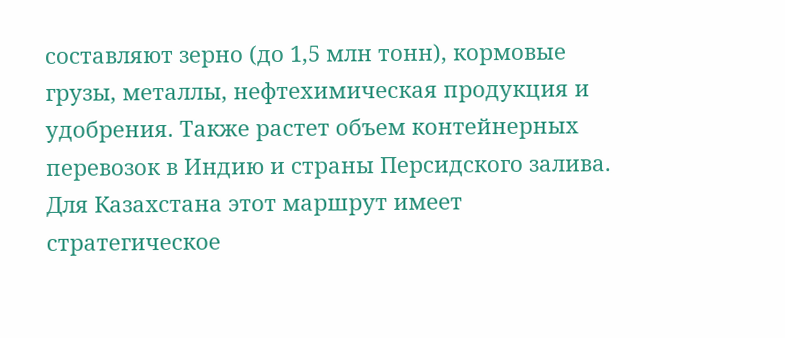составляют зерно (до 1,5 млн тонн), кормовые грузы, металлы, нефтехимическая продукция и удобрения. Также растет объем контейнерных перевозок в Индию и страны Персидского залива.
Для Казахстана этот маршрут имеет стратегическое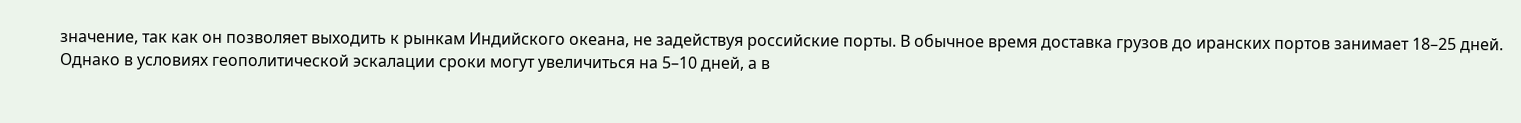значение, так как он позволяет выходить к рынкам Индийского океана, не задействуя российские порты. В обычное время доставка грузов до иранских портов занимает 18–25 дней. Однако в условиях геополитической эскалации сроки могут увеличиться на 5–10 дней, а в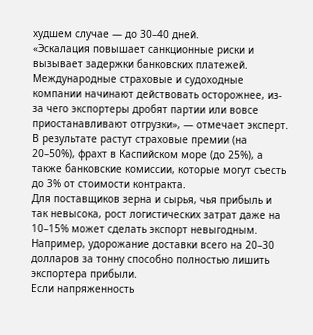худшем случае — до 30–40 дней.
«Эскалация повышает санкционные риски и вызывает задержки банковских платежей. Международные страховые и судоходные компании начинают действовать осторожнее, из-за чего экспортеры дробят партии или вовсе приостанавливают отгрузки», — отмечает эксперт.
В результате растут страховые премии (на 20–50%), фрахт в Каспийском море (до 25%), а также банковские комиссии, которые могут съесть до 3% от стоимости контракта.
Для поставщиков зерна и сырья, чья прибыль и так невысока, рост логистических затрат даже на 10–15% может сделать экспорт невыгодным. Например, удорожание доставки всего на 20–30 долларов за тонну способно полностью лишить экспортера прибыли.
Если напряженность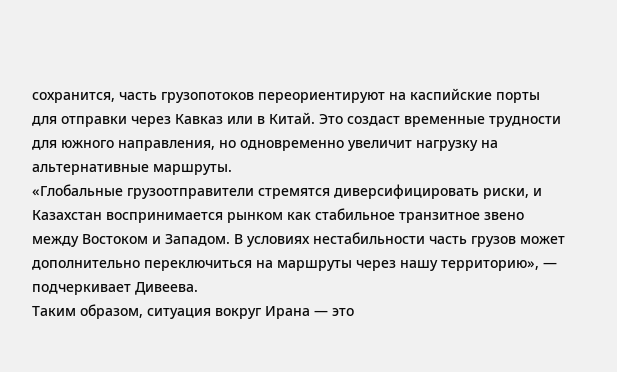сохранится, часть грузопотоков переориентируют на каспийские порты для отправки через Кавказ или в Китай. Это создаст временные трудности для южного направления, но одновременно увеличит нагрузку на альтернативные маршруты.
«Глобальные грузоотправители стремятся диверсифицировать риски, и Казахстан воспринимается рынком как стабильное транзитное звено между Востоком и Западом. В условиях нестабильности часть грузов может дополнительно переключиться на маршруты через нашу территорию», — подчеркивает Дивеева.
Таким образом, ситуация вокруг Ирана — это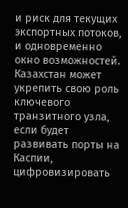и риск для текущих экспортных потоков, и одновременно окно возможностей. Казахстан может укрепить свою роль ключевого транзитного узла, если будет развивать порты на Каспии, цифровизировать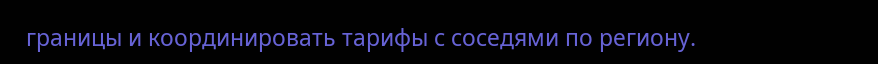границы и координировать тарифы с соседями по региону.